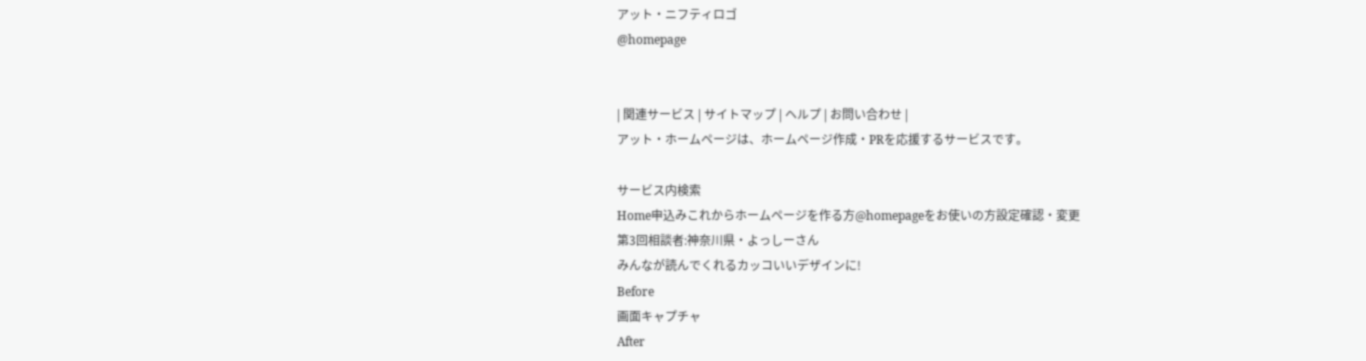アット・ニフティロゴ
@homepage


| 関連サービス | サイトマップ | ヘルプ | お問い合わせ |
アット・ホームページは、ホームページ作成・PRを応援するサービスです。

サービス内検索
Home申込みこれからホームページを作る方@homepageをお使いの方設定確認・変更
第3回相談者:神奈川県・よっしーさん
みんなが読んでくれるカッコいいデザインに!
Before
画面キャプチャ
After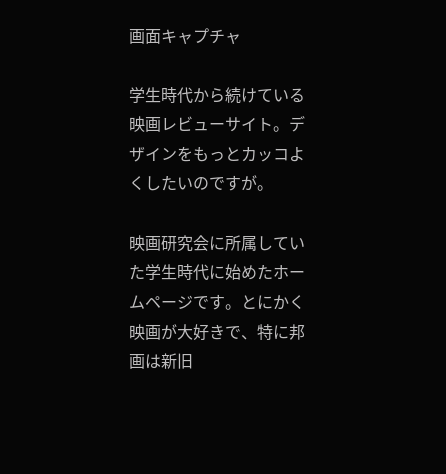画面キャプチャ

学生時代から続けている映画レビューサイト。デザインをもっとカッコよくしたいのですが。

映画研究会に所属していた学生時代に始めたホームページです。とにかく映画が大好きで、特に邦画は新旧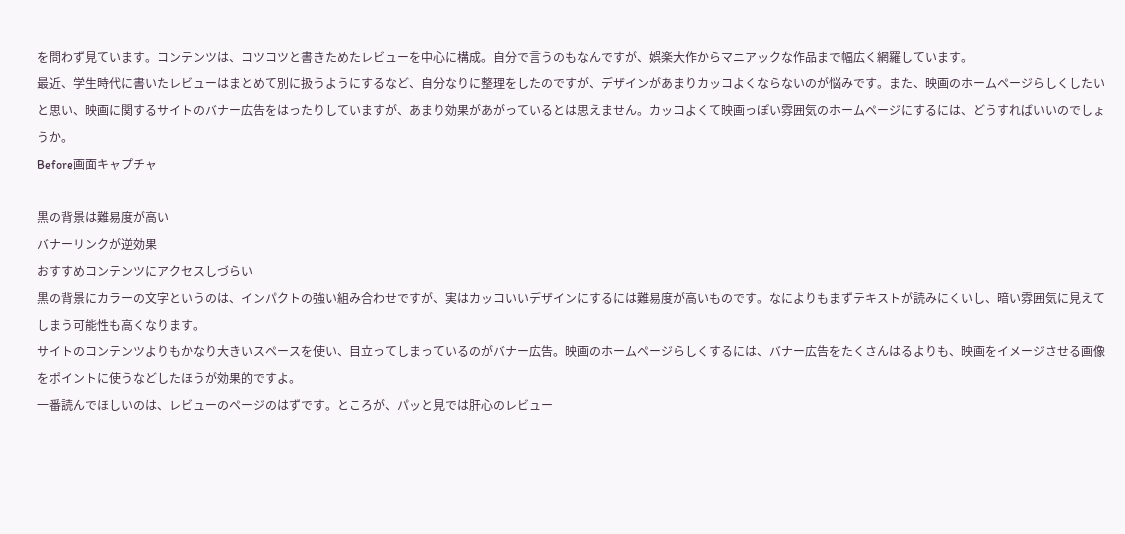を問わず見ています。コンテンツは、コツコツと書きためたレビューを中心に構成。自分で言うのもなんですが、娯楽大作からマニアックな作品まで幅広く網羅しています。
最近、学生時代に書いたレビューはまとめて別に扱うようにするなど、自分なりに整理をしたのですが、デザインがあまりカッコよくならないのが悩みです。また、映画のホームページらしくしたいと思い、映画に関するサイトのバナー広告をはったりしていますが、あまり効果があがっているとは思えません。カッコよくて映画っぽい雰囲気のホームページにするには、どうすればいいのでしょうか。
Before画面キャプチャ

黒の背景は難易度が高い
バナーリンクが逆効果
おすすめコンテンツにアクセスしづらい
黒の背景にカラーの文字というのは、インパクトの強い組み合わせですが、実はカッコいいデザインにするには難易度が高いものです。なによりもまずテキストが読みにくいし、暗い雰囲気に見えてしまう可能性も高くなります。
サイトのコンテンツよりもかなり大きいスペースを使い、目立ってしまっているのがバナー広告。映画のホームページらしくするには、バナー広告をたくさんはるよりも、映画をイメージさせる画像をポイントに使うなどしたほうが効果的ですよ。
一番読んでほしいのは、レビューのページのはずです。ところが、パッと見では肝心のレビュー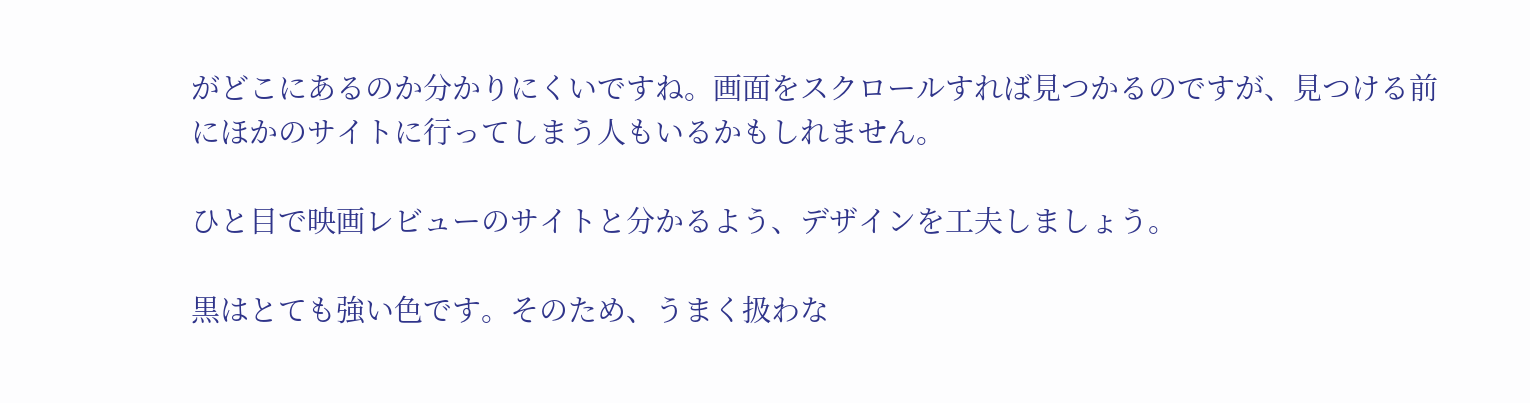がどこにあるのか分かりにくいですね。画面をスクロールすれば見つかるのですが、見つける前にほかのサイトに行ってしまう人もいるかもしれません。

ひと目で映画レビューのサイトと分かるよう、デザインを工夫しましょう。

黒はとても強い色です。そのため、うまく扱わな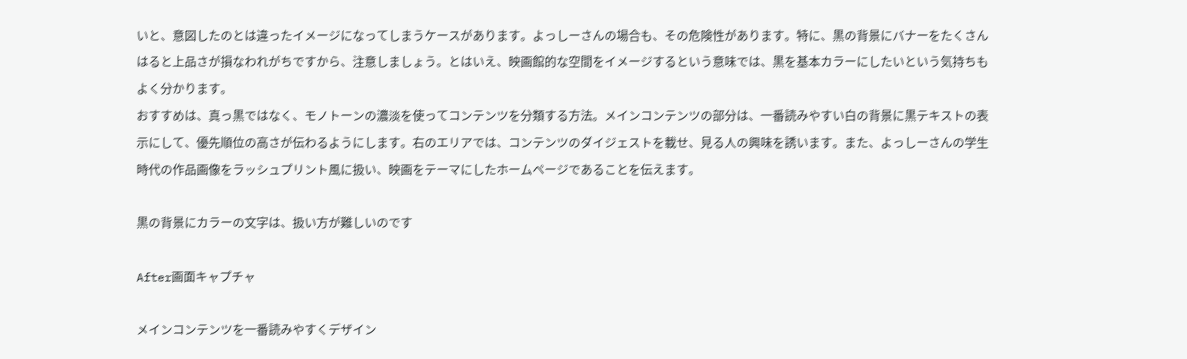いと、意図したのとは違ったイメージになってしまうケースがあります。よっしーさんの場合も、その危険性があります。特に、黒の背景にバナーをたくさんはると上品さが損なわれがちですから、注意しましょう。とはいえ、映画館的な空間をイメージするという意味では、黒を基本カラーにしたいという気持ちもよく分かります。
おすすめは、真っ黒ではなく、モノトーンの濃淡を使ってコンテンツを分類する方法。メインコンテンツの部分は、一番読みやすい白の背景に黒テキストの表示にして、優先順位の高さが伝わるようにします。右のエリアでは、コンテンツのダイジェストを載せ、見る人の興味を誘います。また、よっしーさんの学生時代の作品画像をラッシュプリント風に扱い、映画をテーマにしたホームページであることを伝えます。

黒の背景にカラーの文字は、扱い方が難しいのです

After画面キャプチャ

メインコンテンツを一番読みやすくデザイン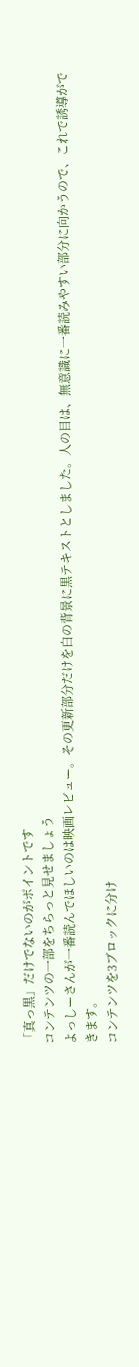「真っ黒」だけでないのがポイントです
コンテンツの一部をちらっと見せましょう
よっしーさんが一番読んでほしいのは映画レビュー。その更新部分だけを白の背景に黒テキストとしました。人の目は、無意識に一番読みやすい部分に向かうので、これで誘導ができます。
コンテンツを3ブロックに分け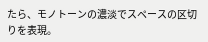たら、モノトーンの濃淡でスペースの区切りを表現。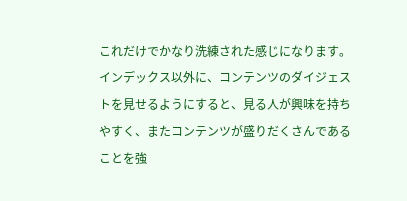これだけでかなり洗練された感じになります。
インデックス以外に、コンテンツのダイジェストを見せるようにすると、見る人が興味を持ちやすく、またコンテンツが盛りだくさんであることを強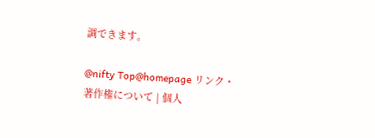調できます。

@nifty Top@homepage リンク・著作権について | 個人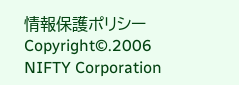情報保護ポリシー
Copyright©.2006 NIFTY Corporation